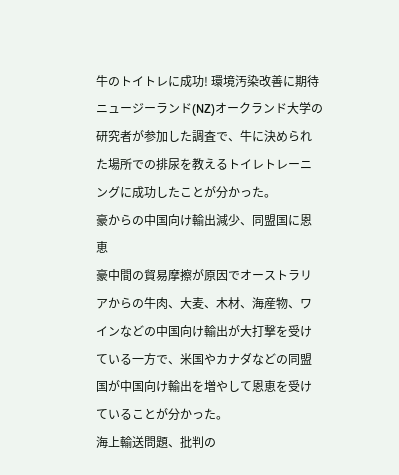牛のトイトレに成功! 環境汚染改善に期待
ニュージーランド(NZ)オークランド大学の研究者が参加した調査で、牛に決められた場所での排尿を教えるトイレトレーニングに成功したことが分かった。
豪からの中国向け輸出減少、同盟国に恩恵
豪中間の貿易摩擦が原因でオーストラリアからの牛肉、大麦、木材、海産物、ワインなどの中国向け輸出が大打撃を受けている一方で、米国やカナダなどの同盟国が中国向け輸出を増やして恩恵を受けていることが分かった。
海上輸送問題、批判の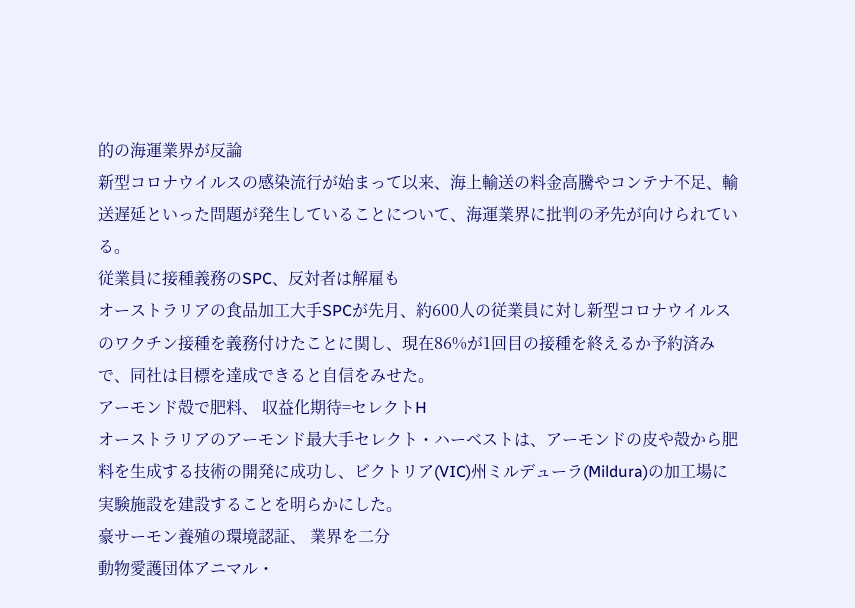的の海運業界が反論
新型コロナウイルスの感染流行が始まって以来、海上輸送の料金高騰やコンテナ不足、輸送遅延といった問題が発生していることについて、海運業界に批判の矛先が向けられている。
従業員に接種義務のSPC、反対者は解雇も
オーストラリアの食品加工大手SPCが先月、約600人の従業員に対し新型コロナウイルスのワクチン接種を義務付けたことに関し、現在86%が1回目の接種を終えるか予約済みで、同社は目標を達成できると自信をみせた。
アーモンド殻で肥料、 収益化期待=セレクトH
オーストラリアのアーモンド最大手セレクト・ハーベストは、アーモンドの皮や殻から肥料を生成する技術の開発に成功し、ビクトリア(VIC)州ミルデューラ(Mildura)の加工場に実験施設を建設することを明らかにした。
豪サーモン養殖の環境認証、 業界を二分
動物愛護団体アニマル・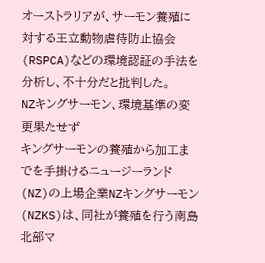オーストラリアが、サーモン養殖に対する王立動物虐待防止協会(RSPCA)などの環境認証の手法を分析し、不十分だと批判した。
NZキングサーモン、環境基準の変更果たせず
キングサーモンの養殖から加工までを手掛けるニュージーランド(NZ)の上場企業NZキングサーモン(NZKS)は、同社が養殖を行う南島北部マ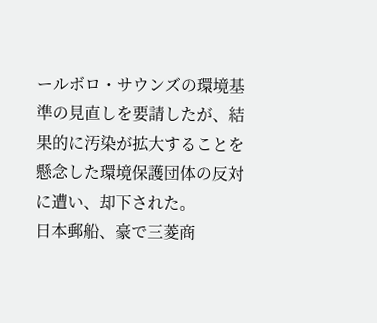ールボロ・サウンズの環境基準の見直しを要請したが、結果的に汚染が拡大することを懸念した環境保護団体の反対に遭い、却下された。
日本郵船、豪で三菱商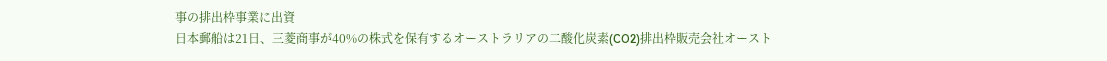事の排出枠事業に出資
日本郵船は21日、三菱商事が40%の株式を保有するオーストラリアの二酸化炭素(CO2)排出枠販売会社オースト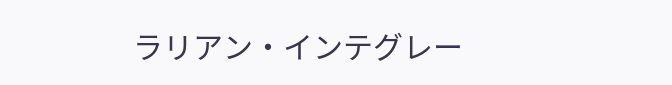ラリアン・インテグレー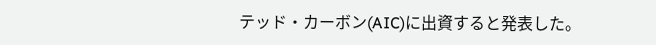テッド・カーボン(AIC)に出資すると発表した。